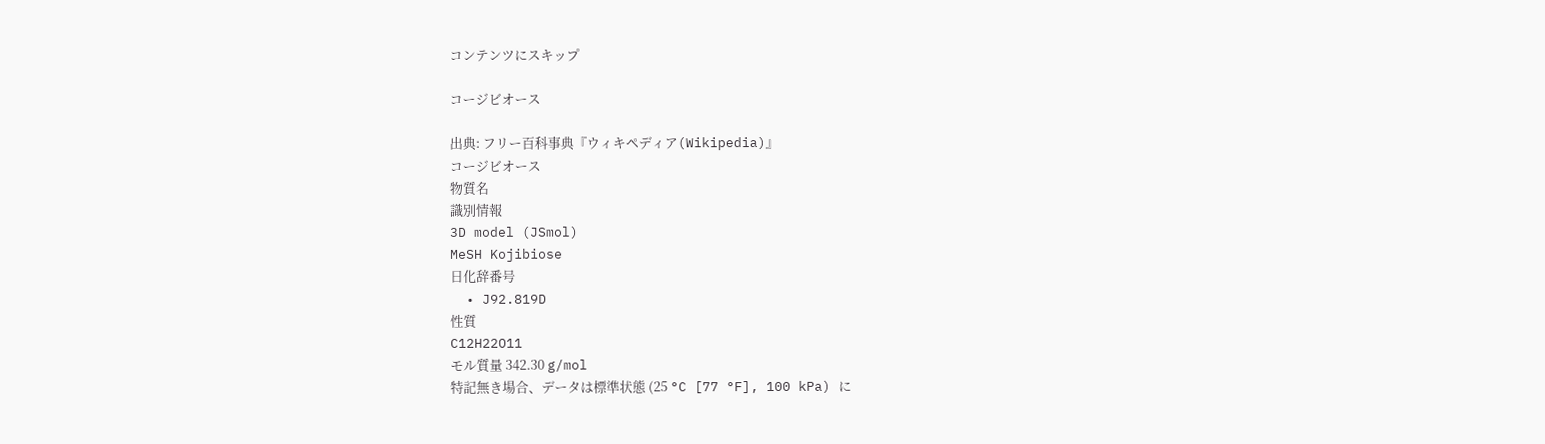コンテンツにスキップ

コージビオース

出典: フリー百科事典『ウィキペディア(Wikipedia)』
コージビオース
物質名
識別情報
3D model (JSmol)
MeSH Kojibiose
日化辞番号
  • J92.819D
性質
C12H22O11
モル質量 342.30 g/mol
特記無き場合、データは標準状態 (25 °C [77 °F], 100 kPa) に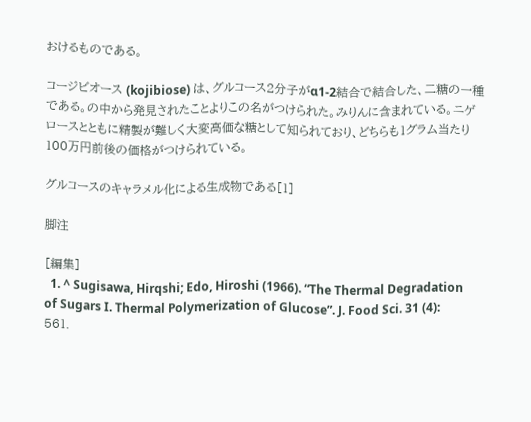おけるものである。

コージビオース (kojibiose) は、グルコース2分子がα1-2結合で結合した、二糖の一種である。の中から発見されたことよりこの名がつけられた。みりんに含まれている。ニゲロースとともに精製が難しく大変高価な糖として知られており、どちらも1グラム当たり100万円前後の価格がつけられている。

グルコースのキャラメル化による生成物である[1]

脚注

[編集]
  1. ^ Sugisawa, Hirqshi; Edo, Hiroshi (1966). “The Thermal Degradation of Sugars I. Thermal Polymerization of Glucose”. J. Food Sci. 31 (4): 561.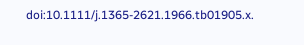doi:10.1111/j.1365-2621.1966.tb01905.x.